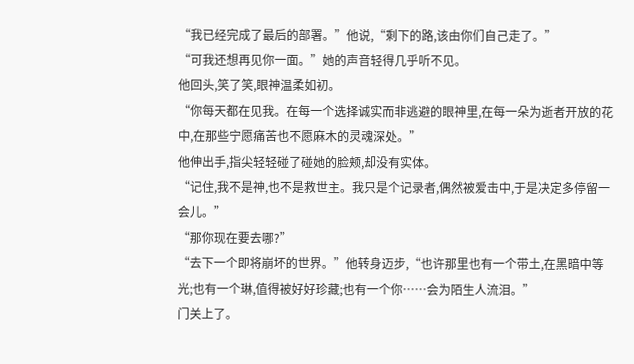“我已经完成了最后的部署。”他说,“剩下的路,该由你们自己走了。”
“可我还想再见你一面。”她的声音轻得几乎听不见。
他回头,笑了笑,眼神温柔如初。
“你每天都在见我。在每一个选择诚实而非逃避的眼神里,在每一朵为逝者开放的花中,在那些宁愿痛苦也不愿麻木的灵魂深处。”
他伸出手,指尖轻轻碰了碰她的脸颊,却没有实体。
“记住,我不是神,也不是救世主。我只是个记录者,偶然被爱击中,于是决定多停留一会儿。”
“那你现在要去哪?”
“去下一个即将崩坏的世界。”他转身迈步,“也许那里也有一个带土,在黑暗中等光;也有一个琳,值得被好好珍藏;也有一个你……会为陌生人流泪。”
门关上了。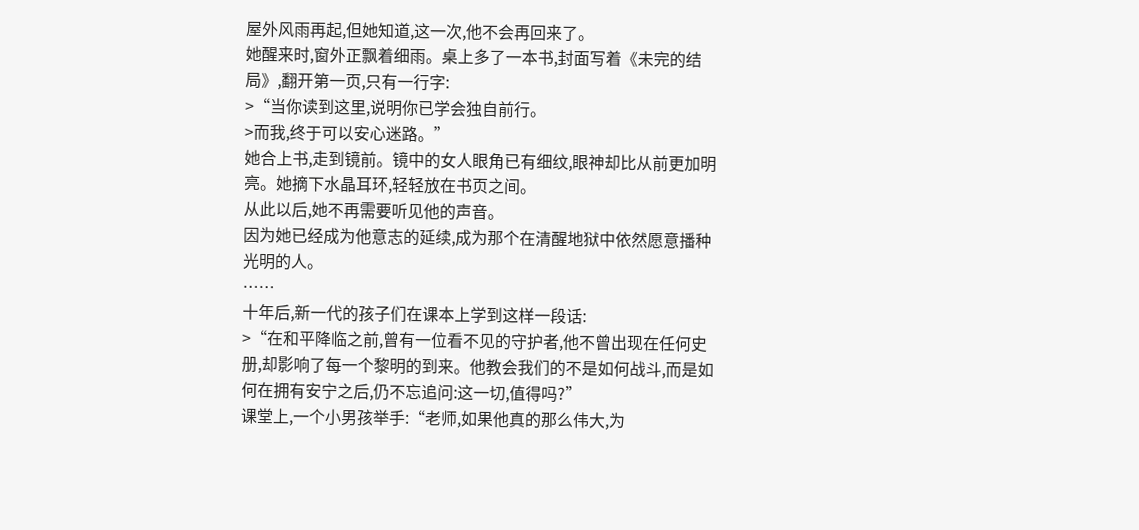屋外风雨再起,但她知道,这一次,他不会再回来了。
她醒来时,窗外正飘着细雨。桌上多了一本书,封面写着《未完的结局》,翻开第一页,只有一行字:
>“当你读到这里,说明你已学会独自前行。
>而我,终于可以安心迷路。”
她合上书,走到镜前。镜中的女人眼角已有细纹,眼神却比从前更加明亮。她摘下水晶耳环,轻轻放在书页之间。
从此以后,她不再需要听见他的声音。
因为她已经成为他意志的延续,成为那个在清醒地狱中依然愿意播种光明的人。
……
十年后,新一代的孩子们在课本上学到这样一段话:
>“在和平降临之前,曾有一位看不见的守护者,他不曾出现在任何史册,却影响了每一个黎明的到来。他教会我们的不是如何战斗,而是如何在拥有安宁之后,仍不忘追问:这一切,值得吗?”
课堂上,一个小男孩举手:“老师,如果他真的那么伟大,为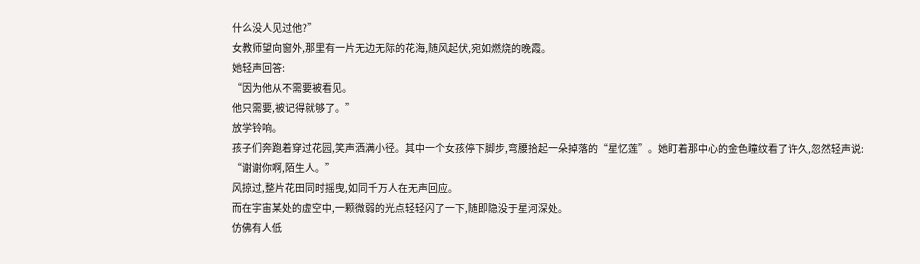什么没人见过他?”
女教师望向窗外,那里有一片无边无际的花海,随风起伏,宛如燃烧的晚霞。
她轻声回答:
“因为他从不需要被看见。
他只需要,被记得就够了。”
放学铃响。
孩子们奔跑着穿过花园,笑声洒满小径。其中一个女孩停下脚步,弯腰拾起一朵掉落的“星忆莲”。她盯着那中心的金色瞳纹看了许久,忽然轻声说:
“谢谢你啊,陌生人。”
风掠过,整片花田同时摇曳,如同千万人在无声回应。
而在宇宙某处的虚空中,一颗微弱的光点轻轻闪了一下,随即隐没于星河深处。
仿佛有人低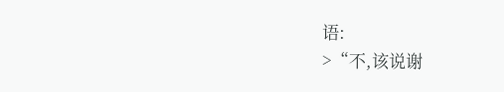语:
>“不,该说谢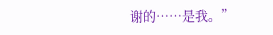谢的……是我。”